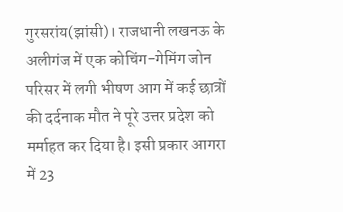गुरसरांय(झांसी)। राजधानी लखनऊ के अलीगंज में एक कोचिंग-गेमिंग जोन परिसर में लगी भीषण आग में कई छात्रों की दर्दनाक मौत ने पूरे उत्तर प्रदेश को मर्माहत कर दिया है। इसी प्रकार आगरा में 23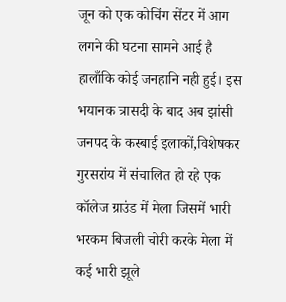जून को एक कोचिंग सेंटर में आग लगने की घटना सामने आई है हालाँकि कोई जनहानि नही हुई। इस भयानक त्रासदी के बाद अब झांसी जनपद के कस्बाई इलाकों,विशेषकर गुरसरांय में संचालित हो रहे एक कॉलेज ग्राउंड में मेला जिसमें भारी भरकम बिजली चोरी करके मेला में कई भारी झूले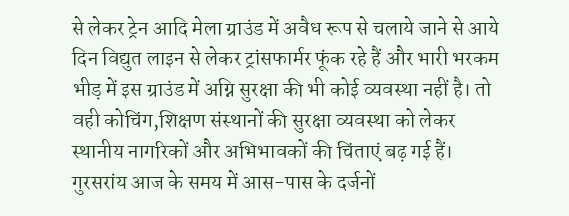से लेकर ट्रेन आदि मेला ग्राउंड में अवैध रूप से चलाये जाने से आये दिन विद्युत लाइन से लेकर ट्रांसफार्मर फूंक रहे हैं और भारी भरकम भीड़ में इस ग्राउंड में अग्नि सुरक्षा की भी कोई व्यवस्था नहीं है। तो वही कोचिंग,शिक्षण संस्थानों की सुरक्षा व्यवस्था को लेकर स्थानीय नागरिकों और अभिभावकों की चिंताएं बढ़ गई हैं। गुरसरांय आज के समय में आस-पास के दर्जनों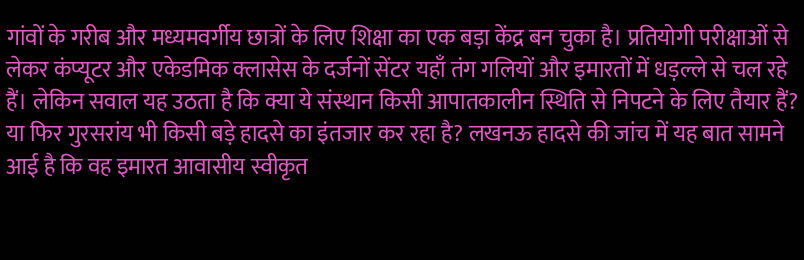गांवों के गरीब और मध्यमवर्गीय छात्रों के लिए शिक्षा का एक बड़ा केंद्र बन चुका है। प्रतियोगी परीक्षाओं से लेकर कंप्यूटर और एकेडमिक क्लासेस के दर्जनों सेंटर यहाँ तंग गलियों और इमारतों में धड़ल्ले से चल रहे हैं। लेकिन सवाल यह उठता है कि क्या ये संस्थान किसी आपातकालीन स्थिति से निपटने के लिए तैयार हैं? या फिर गुरसरांय भी किसी बड़े हादसे का इंतजार कर रहा है? लखनऊ हादसे की जांच में यह बात सामने आई है कि वह इमारत आवासीय स्वीकृत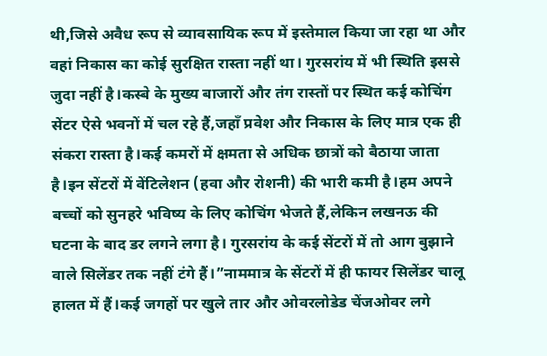थी,जिसे अवैध रूप से व्यावसायिक रूप में इस्तेमाल किया जा रहा था और वहां निकास का कोई सुरक्षित रास्ता नहीं था। गुरसरांय में भी स्थिति इससे जुदा नहीं है।कस्बे के मुख्य बाजारों और तंग रास्तों पर स्थित कई कोचिंग सेंटर ऐसे भवनों में चल रहे हैं,जहाँ प्रवेश और निकास के लिए मात्र एक ही संकरा रास्ता है।कई कमरों में क्षमता से अधिक छात्रों को बैठाया जाता है।इन सेंटरों में वेंटिलेशन (हवा और रोशनी) की भारी कमी है।हम अपने बच्चों को सुनहरे भविष्य के लिए कोचिंग भेजते हैं,लेकिन लखनऊ की घटना के बाद डर लगने लगा है। गुरसरांय के कई सेंटरों में तो आग बुझाने वाले सिलेंडर तक नहीं टंगे हैं।”नाममात्र के सेंटरों में ही फायर सिलेंडर चालू हालत में हैं।कई जगहों पर खुले तार और ओवरलोडेड चेंजओवर लगे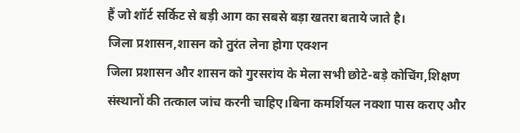हैं जो शॉर्ट सर्किट से बड़ी आग का सबसे बड़ा खतरा बताये जाते है।
जिला प्रशासन,शासन को तुरंत लेना होगा एक्शन
जिला प्रशासन और शासन को गुरसरांय के मेला सभी छोटे-बड़े कोचिंग,शिक्षण संस्थानों की तत्काल जांच करनी चाहिए।बिना कमर्शियल नक्शा पास कराए और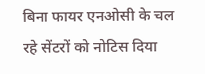बिना फायर एनओसी के चल रहे सेंटरों को नोटिस दिया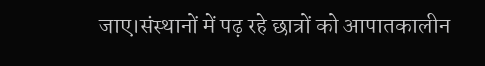जाए।संस्थानों में पढ़ रहे छात्रों को आपातकालीन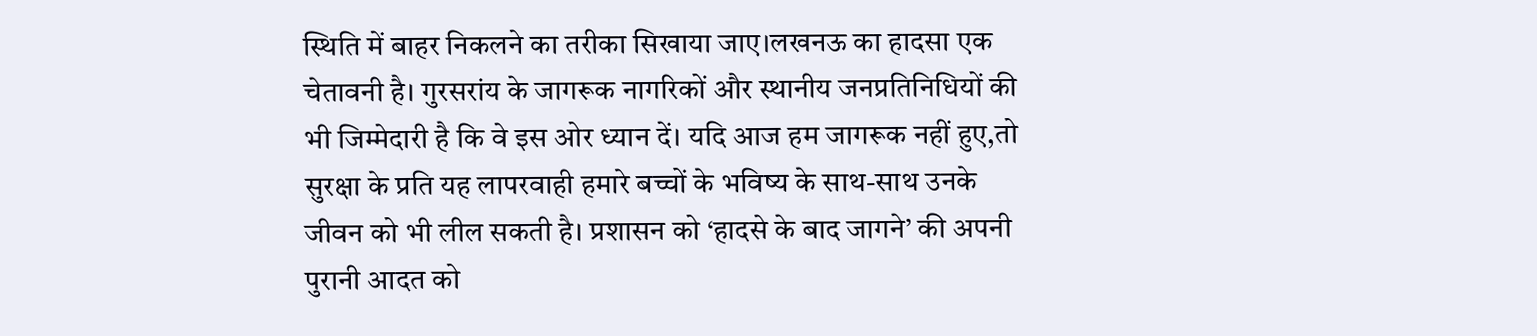स्थिति में बाहर निकलने का तरीका सिखाया जाए।लखनऊ का हादसा एक चेतावनी है। गुरसरांय के जागरूक नागरिकों और स्थानीय जनप्रतिनिधियों की भी जिम्मेदारी है कि वे इस ओर ध्यान दें। यदि आज हम जागरूक नहीं हुए,तो सुरक्षा के प्रति यह लापरवाही हमारे बच्चों के भविष्य के साथ-साथ उनके जीवन को भी लील सकती है। प्रशासन को ‘हादसे के बाद जागने’ की अपनी पुरानी आदत को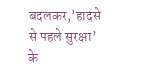बदलकर,’हादसे से पहले सुरक्षा’ के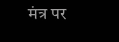मंत्र पर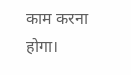काम करना होगा।